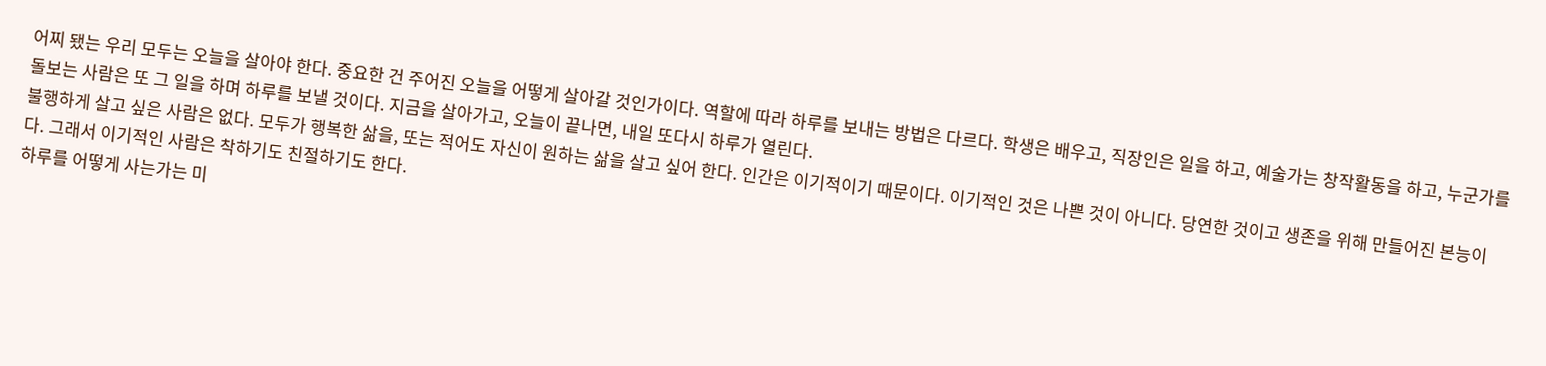어찌 됐는 우리 모두는 오늘을 살아야 한다. 중요한 건 주어진 오늘을 어떻게 살아갈 것인가이다. 역할에 따라 하루를 보내는 방법은 다르다. 학생은 배우고, 직장인은 일을 하고, 예술가는 창작활동을 하고, 누군가를 돌보는 사람은 또 그 일을 하며 하루를 보낼 것이다. 지금을 살아가고, 오늘이 끝나면, 내일 또다시 하루가 열린다.
불행하게 살고 싶은 사람은 없다. 모두가 행복한 삶을, 또는 적어도 자신이 원하는 삶을 살고 싶어 한다. 인간은 이기적이기 때문이다. 이기적인 것은 나쁜 것이 아니다. 당연한 것이고 생존을 위해 만들어진 본능이다. 그래서 이기적인 사람은 착하기도 친절하기도 한다.
하루를 어떻게 사는가는 미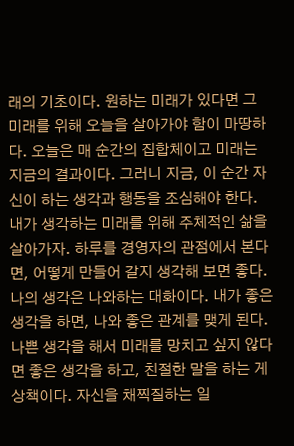래의 기초이다. 원하는 미래가 있다면 그 미래를 위해 오늘을 살아가야 함이 마땅하다. 오늘은 매 순간의 집합체이고 미래는 지금의 결과이다. 그러니 지금, 이 순간 자신이 하는 생각과 행동을 조심해야 한다.
내가 생각하는 미래를 위해 주체적인 삶을 살아가자. 하루를 경영자의 관점에서 본다면, 어떻게 만들어 갈지 생각해 보면 좋다. 나의 생각은 나와하는 대화이다. 내가 좋은 생각을 하면, 나와 좋은 관계를 맺게 된다. 나쁜 생각을 해서 미래를 망치고 싶지 않다면 좋은 생각을 하고, 친절한 말을 하는 게 상책이다. 자신을 채찍질하는 일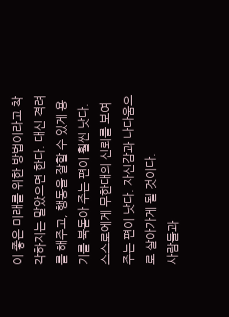이 좋은 미래를 위한 방법이라고 착각하지는 말았으면 한다. 대신 격려를 해주고, 행동을 잘할 수 있게 용기를 북돋아 주는 편이 훨씬 낫다. 스스로에게 무한대의 신뢰를 보여주는 편이 낫다. 자신감과 나다움으로 살아가게 될 것이다.
사람들과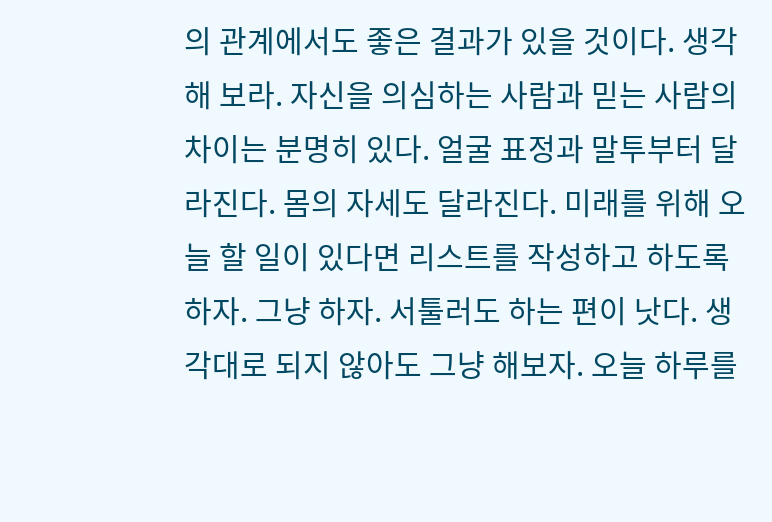의 관계에서도 좋은 결과가 있을 것이다. 생각해 보라. 자신을 의심하는 사람과 믿는 사람의 차이는 분명히 있다. 얼굴 표정과 말투부터 달라진다. 몸의 자세도 달라진다. 미래를 위해 오늘 할 일이 있다면 리스트를 작성하고 하도록 하자. 그냥 하자. 서툴러도 하는 편이 낫다. 생각대로 되지 않아도 그냥 해보자. 오늘 하루를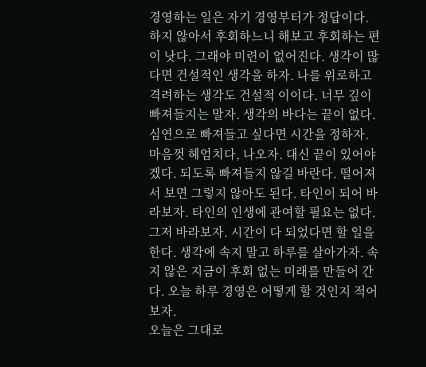경영하는 일은 자기 경영부터가 정답이다. 하지 않아서 후회하느니 해보고 후회하는 편이 낫다. 그래야 미련이 없어진다. 생각이 많다면 건설적인 생각을 하자. 나를 위로하고 격려하는 생각도 건설적 이이다. 너무 깊이 빠져들지는 말자. 생각의 바다는 끝이 없다. 심연으로 빠져들고 싶다면 시간을 정하자. 마음껏 헤엄치다, 나오자. 대신 끝이 있어야겠다. 되도록 빠져들지 않길 바란다. 떨어져서 보면 그렇지 않아도 된다. 타인이 되어 바라보자. 타인의 인생에 관여할 필요는 없다. 그저 바라보자. 시간이 다 되었다면 할 일을 한다. 생각에 속지 말고 하루를 살아가자. 속지 않은 지금이 후회 없는 미래를 만들어 간다. 오늘 하루 경영은 어떻게 할 것인지 적어보자.
오늘은 그대로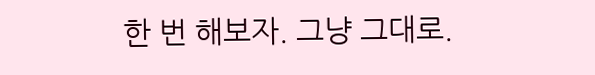한 번 해보자. 그냥 그대로.